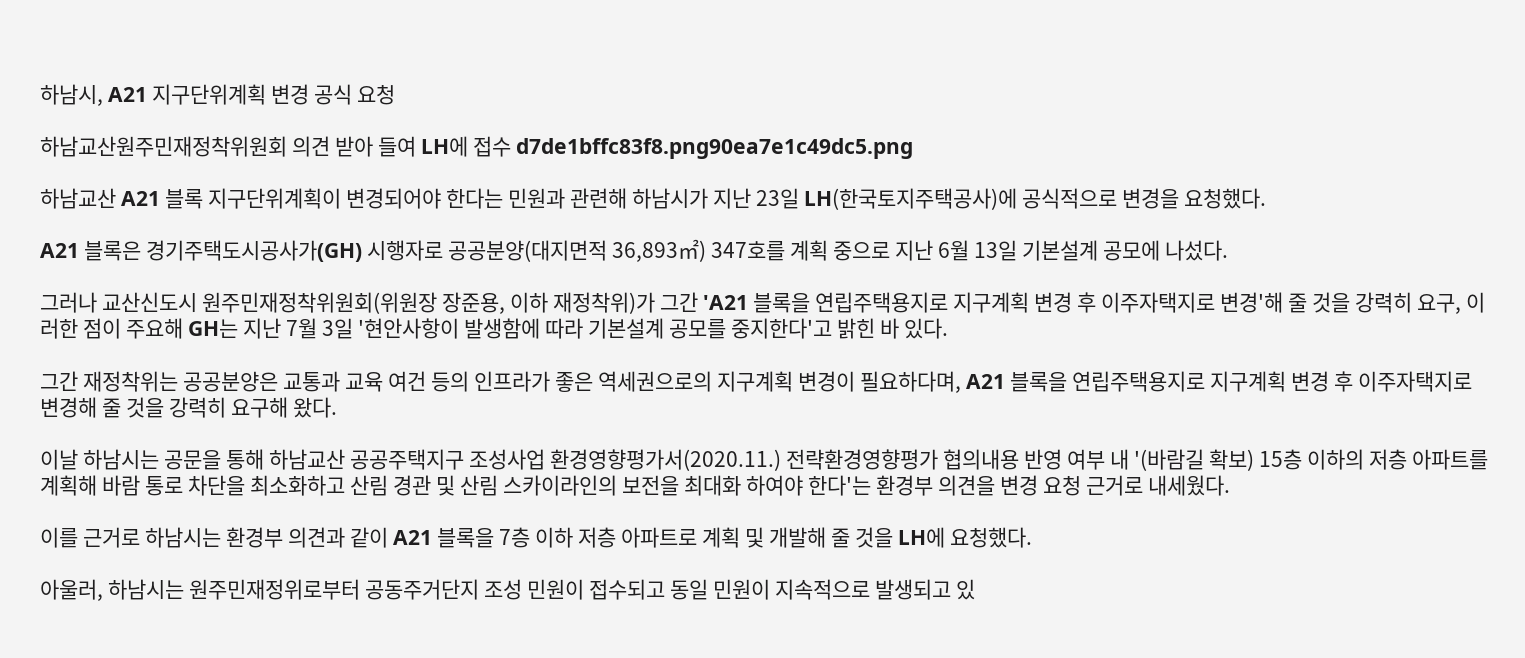하남시, A21 지구단위계획 변경 공식 요청

하남교산원주민재정착위원회 의견 받아 들여 LH에 접수 d7de1bffc83f8.png90ea7e1c49dc5.png

하남교산 A21 블록 지구단위계획이 변경되어야 한다는 민원과 관련해 하남시가 지난 23일 LH(한국토지주택공사)에 공식적으로 변경을 요청했다.

A21 블록은 경기주택도시공사가(GH) 시행자로 공공분양(대지면적 36,893㎡) 347호를 계획 중으로 지난 6월 13일 기본설계 공모에 나섰다.

그러나 교산신도시 원주민재정착위원회(위원장 장준용, 이하 재정착위)가 그간 'A21 블록을 연립주택용지로 지구계획 변경 후 이주자택지로 변경'해 줄 것을 강력히 요구, 이러한 점이 주요해 GH는 지난 7월 3일 '현안사항이 발생함에 따라 기본설계 공모를 중지한다'고 밝힌 바 있다.

그간 재정착위는 공공분양은 교통과 교육 여건 등의 인프라가 좋은 역세권으로의 지구계획 변경이 필요하다며, A21 블록을 연립주택용지로 지구계획 변경 후 이주자택지로 변경해 줄 것을 강력히 요구해 왔다.

이날 하남시는 공문을 통해 하남교산 공공주택지구 조성사업 환경영향평가서(2020.11.) 전략환경영향평가 협의내용 반영 여부 내 '(바람길 확보) 15층 이하의 저층 아파트를 계획해 바람 통로 차단을 최소화하고 산림 경관 및 산림 스카이라인의 보전을 최대화 하여야 한다'는 환경부 의견을 변경 요청 근거로 내세웠다.

이를 근거로 하남시는 환경부 의견과 같이 A21 블록을 7층 이하 저층 아파트로 계획 및 개발해 줄 것을 LH에 요청했다.

아울러, 하남시는 원주민재정위로부터 공동주거단지 조성 민원이 접수되고 동일 민원이 지속적으로 발생되고 있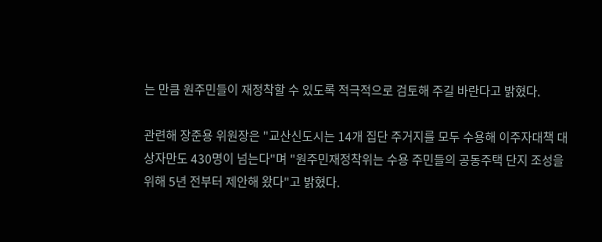는 만큼 원주민들이 재정착할 수 있도록 적극적으로 검토해 주길 바란다고 밝혔다.

관련해 장준용 위원장은 "교산신도시는 14개 집단 주거지를 모두 수용해 이주자대책 대상자만도 430명이 넘는다"며 "원주민재정착위는 수용 주민들의 공동주택 단지 조성을 위해 5년 전부터 제안해 왔다"고 밝혔다.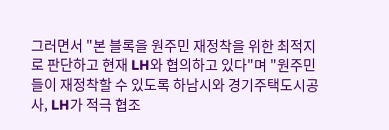그러면서 "본 블록을 원주민 재정착을 위한 최적지로 판단하고 현재 LH와 협의하고 있다"며 "원주민들이 재정착할 수 있도록 하남시와 경기주택도시공사, LH가 적극 협조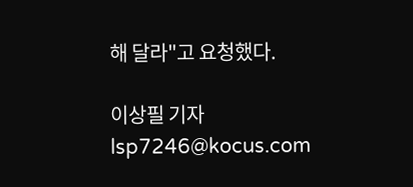해 달라"고 요청했다.

이상필 기자  lsp7246@kocus.com